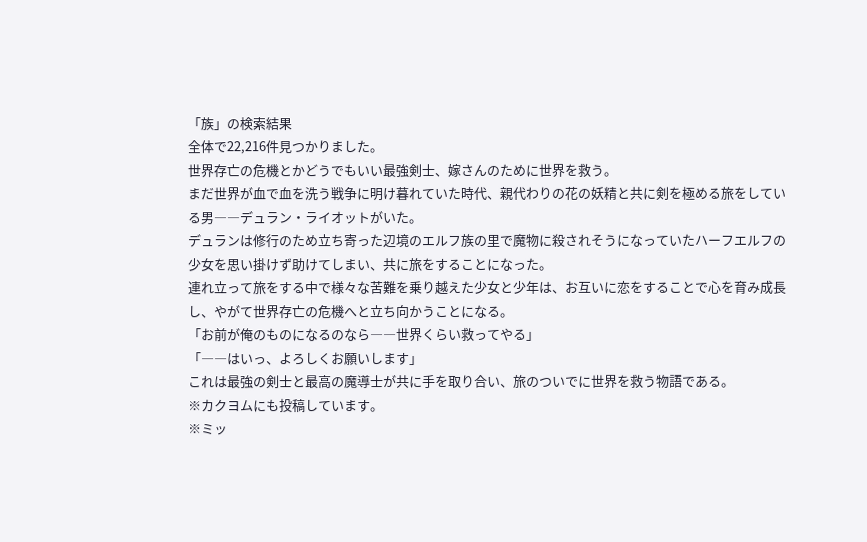「族」の検索結果
全体で22,216件見つかりました。
世界存亡の危機とかどうでもいい最強剣士、嫁さんのために世界を救う。
まだ世界が血で血を洗う戦争に明け暮れていた時代、親代わりの花の妖精と共に剣を極める旅をしている男――デュラン・ライオットがいた。
デュランは修行のため立ち寄った辺境のエルフ族の里で魔物に殺されそうになっていたハーフエルフの少女を思い掛けず助けてしまい、共に旅をすることになった。
連れ立って旅をする中で様々な苦難を乗り越えた少女と少年は、お互いに恋をすることで心を育み成長し、やがて世界存亡の危機へと立ち向かうことになる。
「お前が俺のものになるのなら――世界くらい救ってやる」
「――はいっ、よろしくお願いします」
これは最強の剣士と最高の魔導士が共に手を取り合い、旅のついでに世界を救う物語である。
※カクヨムにも投稿しています。
※ミッ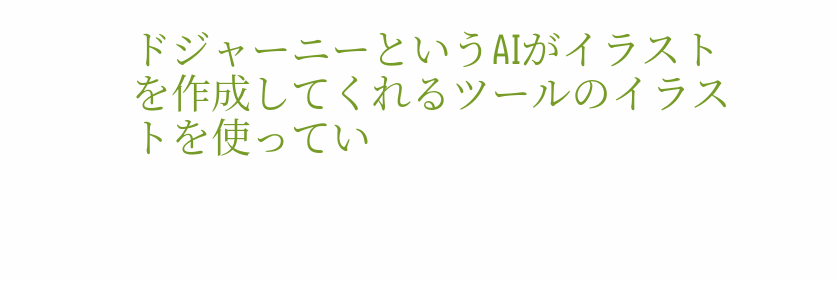ドジャーニーというAIがイラストを作成してくれるツールのイラストを使ってい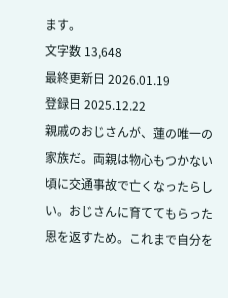ます。
文字数 13,648
最終更新日 2026.01.19
登録日 2025.12.22
親戚のおじさんが、蓮の唯一の家族だ。両親は物心もつかない頃に交通事故で亡くなったらしい。おじさんに育ててもらった恩を返すため。これまで自分を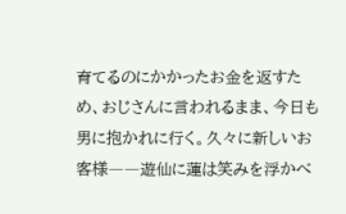育てるのにかかったお金を返すため、おじさんに言われるまま、今日も男に抱かれに行く。久々に新しいお客様――遊仙に蓮は笑みを浮かべ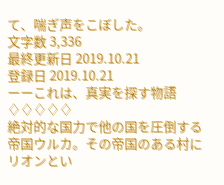て、喘ぎ声をこぼした。
文字数 3,336
最終更新日 2019.10.21
登録日 2019.10.21
ーーこれは、真実を探す物語
♢♢♢♢♢
絶対的な国力で他の国を圧倒する帝国ウルカ。その帝国のある村にリオンとい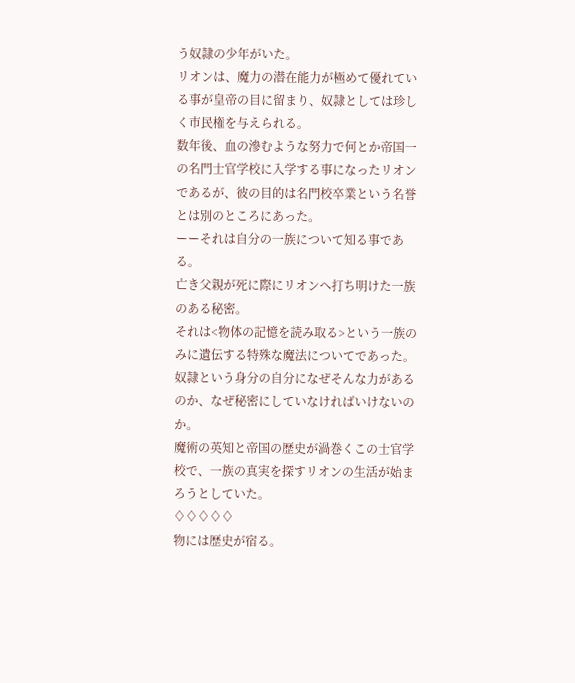う奴隷の少年がいた。
リオンは、魔力の潜在能力が極めて優れている事が皇帝の目に留まり、奴隷としては珍しく市民権を与えられる。
数年後、血の滲むような努力で何とか帝国一の名門士官学校に入学する事になったリオンであるが、彼の目的は名門校卒業という名誉とは別のところにあった。
ーーそれは自分の一族について知る事である。
亡き父親が死に際にリオンへ打ち明けた一族のある秘密。
それは<物体の記憶を読み取る>という一族のみに遺伝する特殊な魔法についてであった。
奴隷という身分の自分になぜそんな力があるのか、なぜ秘密にしていなければいけないのか。
魔術の英知と帝国の歴史が渦巻くこの士官学校で、一族の真実を探すリオンの生活が始まろうとしていた。
♢♢♢♢♢
物には歴史が宿る。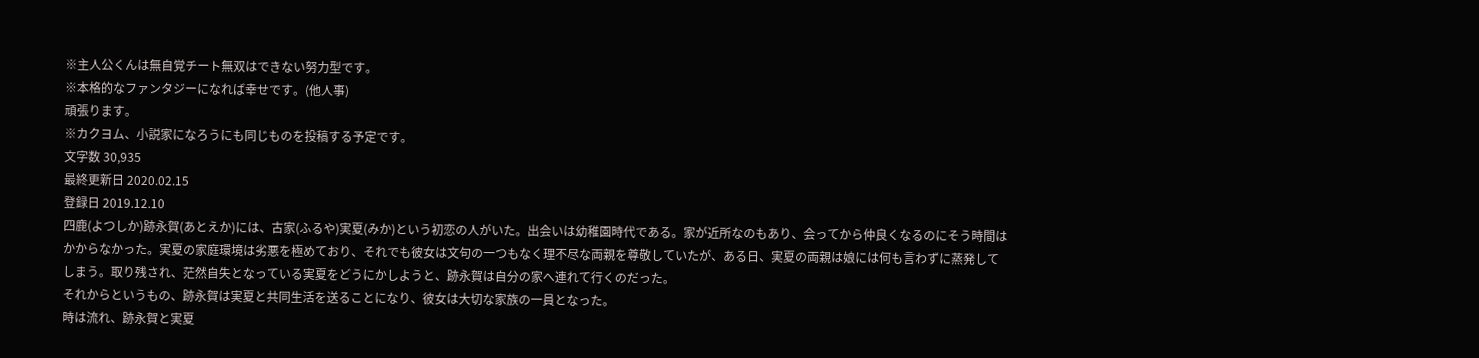※主人公くんは無自覚チート無双はできない努力型です。
※本格的なファンタジーになれば幸せです。(他人事)
頑張ります。
※カクヨム、小説家になろうにも同じものを投稿する予定です。
文字数 30,935
最終更新日 2020.02.15
登録日 2019.12.10
四鹿(よつしか)跡永賀(あとえか)には、古家(ふるや)実夏(みか)という初恋の人がいた。出会いは幼稚園時代である。家が近所なのもあり、会ってから仲良くなるのにそう時間はかからなかった。実夏の家庭環境は劣悪を極めており、それでも彼女は文句の一つもなく理不尽な両親を尊敬していたが、ある日、実夏の両親は娘には何も言わずに蒸発してしまう。取り残され、茫然自失となっている実夏をどうにかしようと、跡永賀は自分の家へ連れて行くのだった。
それからというもの、跡永賀は実夏と共同生活を送ることになり、彼女は大切な家族の一員となった。
時は流れ、跡永賀と実夏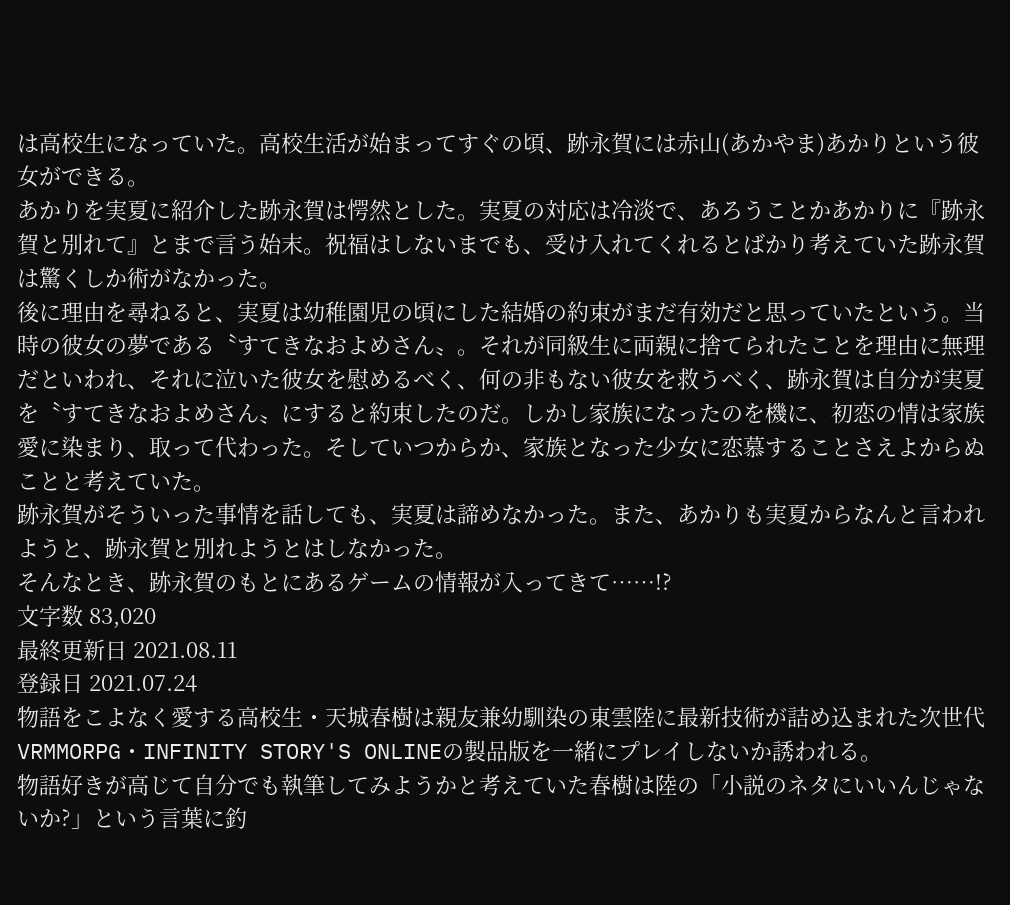は高校生になっていた。高校生活が始まってすぐの頃、跡永賀には赤山(あかやま)あかりという彼女ができる。
あかりを実夏に紹介した跡永賀は愕然とした。実夏の対応は冷淡で、あろうことかあかりに『跡永賀と別れて』とまで言う始末。祝福はしないまでも、受け入れてくれるとばかり考えていた跡永賀は驚くしか術がなかった。
後に理由を尋ねると、実夏は幼稚園児の頃にした結婚の約束がまだ有効だと思っていたという。当時の彼女の夢である〝すてきなおよめさん〟。それが同級生に両親に捨てられたことを理由に無理だといわれ、それに泣いた彼女を慰めるべく、何の非もない彼女を救うべく、跡永賀は自分が実夏を〝すてきなおよめさん〟にすると約束したのだ。しかし家族になったのを機に、初恋の情は家族愛に染まり、取って代わった。そしていつからか、家族となった少女に恋慕することさえよからぬことと考えていた。
跡永賀がそういった事情を話しても、実夏は諦めなかった。また、あかりも実夏からなんと言われようと、跡永賀と別れようとはしなかった。
そんなとき、跡永賀のもとにあるゲームの情報が入ってきて……!?
文字数 83,020
最終更新日 2021.08.11
登録日 2021.07.24
物語をこよなく愛する高校生・天城春樹は親友兼幼馴染の東雲陸に最新技術が詰め込まれた次世代VRMMORPG・INFINITY STORY'S ONLINEの製品版を一緒にプレイしないか誘われる。
物語好きが高じて自分でも執筆してみようかと考えていた春樹は陸の「小説のネタにいいんじゃないか?」という言葉に釣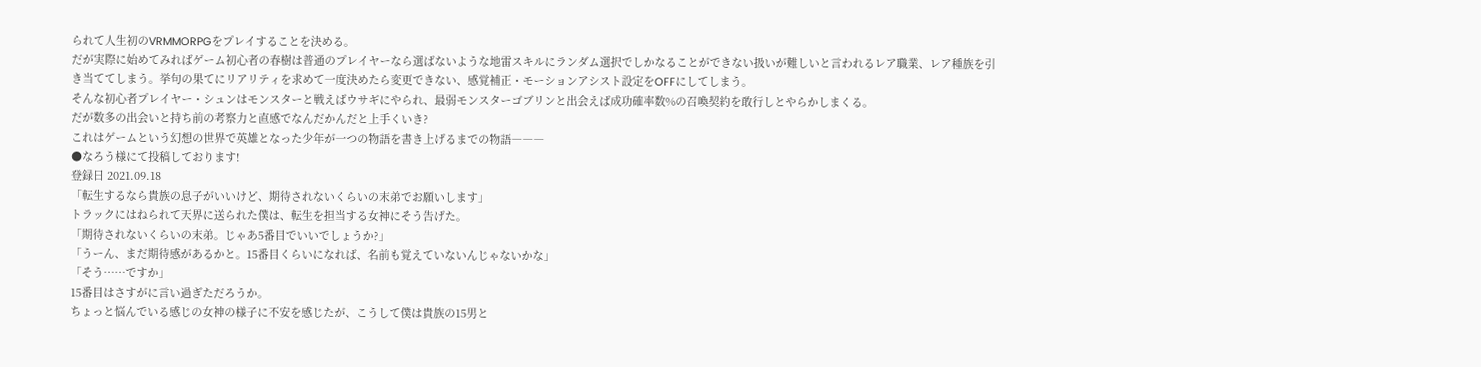られて人生初のVRMMORPGをプレイすることを決める。
だが実際に始めてみればゲーム初心者の春樹は普通のプレイヤーなら選ばないような地雷スキルにランダム選択でしかなることができない扱いが難しいと言われるレア職業、レア種族を引き当ててしまう。挙句の果てにリアリティを求めて一度決めたら変更できない、感覚補正・モーションアシスト設定をOFFにしてしまう。
そんな初心者プレイヤー・シュンはモンスターと戦えばウサギにやられ、最弱モンスターゴブリンと出会えば成功確率数%の召喚契約を敢行しとやらかしまくる。
だが数多の出会いと持ち前の考察力と直感でなんだかんだと上手くいき?
これはゲームという幻想の世界で英雄となった少年が一つの物語を書き上げるまでの物語―――
●なろう様にて投稿しております!
登録日 2021.09.18
「転生するなら貴族の息子がいいけど、期待されないくらいの末弟でお願いします」
トラックにはねられて天界に送られた僕は、転生を担当する女神にそう告げた。
「期待されないくらいの末弟。じゃあ5番目でいいでしょうか?」
「うーん、まだ期待感があるかと。15番目くらいになれば、名前も覚えていないんじゃないかな」
「そう……ですか」
15番目はさすがに言い過ぎただろうか。
ちょっと悩んでいる感じの女神の様子に不安を感じたが、こうして僕は貴族の15男と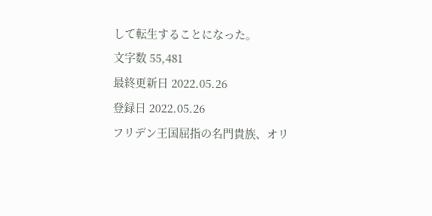して転生することになった。
文字数 55,481
最終更新日 2022.05.26
登録日 2022.05.26
フリデン王国屈指の名門貴族、オリ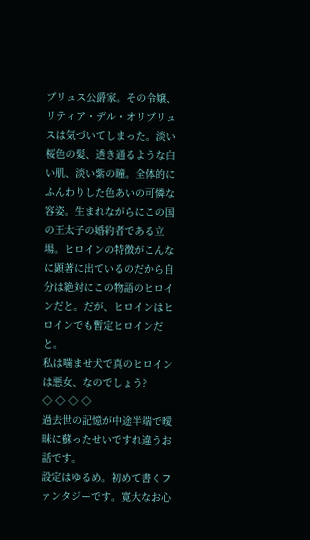ブリュス公爵家。その令嬢、リティア・デル・オリブリュスは気づいてしまった。淡い桜色の髪、透き通るような白い肌、淡い紫の瞳。全体的にふんわりした色あいの可憐な容姿。生まれながらにこの国の王太子の婚約者である立場。ヒロインの特徴がこんなに顕著に出ているのだから自分は絶対にこの物語のヒロインだと。だが、ヒロインはヒロインでも暫定ヒロインだと。
私は噛ませ犬で真のヒロインは悪女、なのでしょう?
◇ ◇ ◇ ◇
過去世の記憶が中途半端で曖昧に蘇ったせいですれ違うお話です。
設定はゆるめ。初めて書くファンタジーです。寛大なお心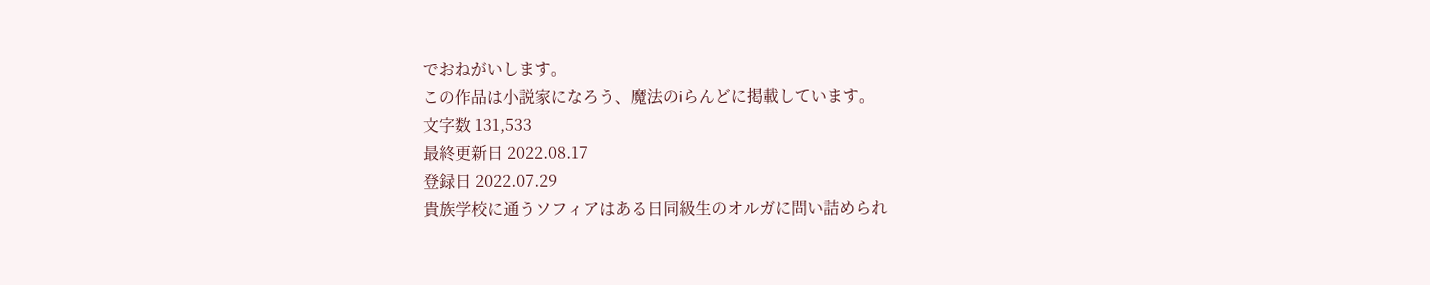でおねがいします。
この作品は小説家になろう、魔法のiらんどに掲載しています。
文字数 131,533
最終更新日 2022.08.17
登録日 2022.07.29
貴族学校に通うソフィアはある日同級生のオルガに問い詰められ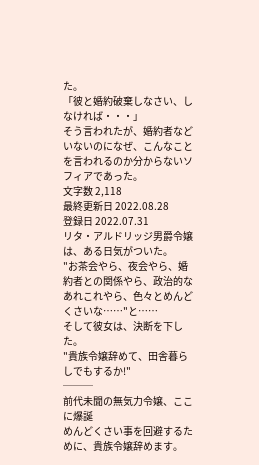た。
「彼と婚約破棄しなさい、しなければ・・・」
そう言われたが、婚約者などいないのになぜ、こんなことを言われるのか分からないソフィアであった。
文字数 2,118
最終更新日 2022.08.28
登録日 2022.07.31
リタ・アルドリッジ男爵令嬢は、ある日気がついた。
"お茶会やら、夜会やら、婚約者との関係やら、政治的なあれこれやら、色々とめんどくさいな……"と……
そして彼女は、決断を下した。
"貴族令嬢辞めて、田舎暮らしでもするか!"
───
前代未聞の無気力令嬢、ここに爆誕
めんどくさい事を回避するために、貴族令嬢辞めます。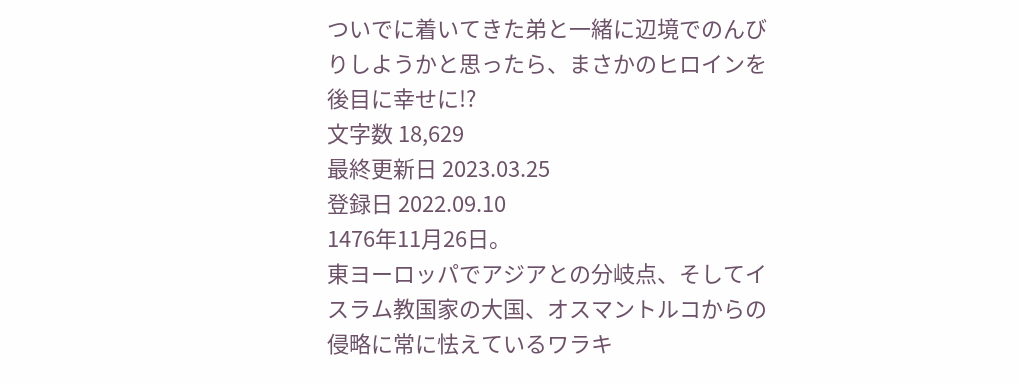ついでに着いてきた弟と一緒に辺境でのんびりしようかと思ったら、まさかのヒロインを後目に幸せに!?
文字数 18,629
最終更新日 2023.03.25
登録日 2022.09.10
1476年11月26日。
東ヨーロッパでアジアとの分岐点、そしてイスラム教国家の大国、オスマントルコからの侵略に常に怯えているワラキ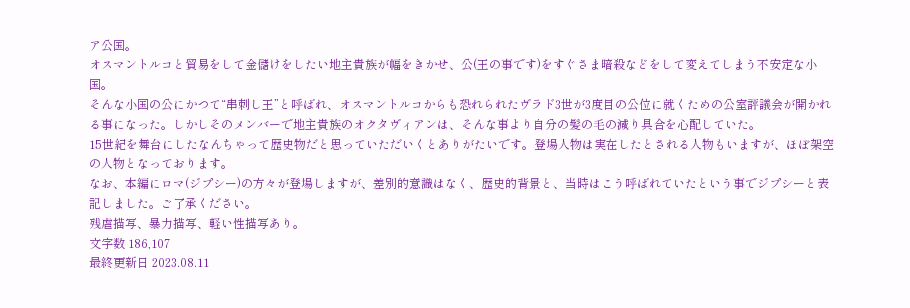ア公国。
オスマントルコと貿易をして金儲けをしたい地主貴族が幅をきかせ、公(王の事です)をすぐさま暗殺などをして変えてしまう不安定な小国。
そんな小国の公にかつて“串刺し王”と呼ばれ、オスマントルコからも恐れられたヴラド3世が3度目の公位に就くための公室評議会が開かれる事になった。しかしそのメンバーで地主貴族のオクタヴィアンは、そんな事より自分の髪の毛の減り具合を心配していた。
15世紀を舞台にしたなんちゃって歴史物だと思っていただいくとありがたいです。登場人物は実在したとされる人物もいますが、ほぼ架空の人物となっております。
なお、本編にロマ(ジプシー)の方々が登場しますが、差別的意識はなく、歴史的背景と、当時はこう呼ばれていたという事でジプシーと表記しました。ご了承ください。
残虐描写、暴力描写、軽い性描写あり。
文字数 186,107
最終更新日 2023.08.11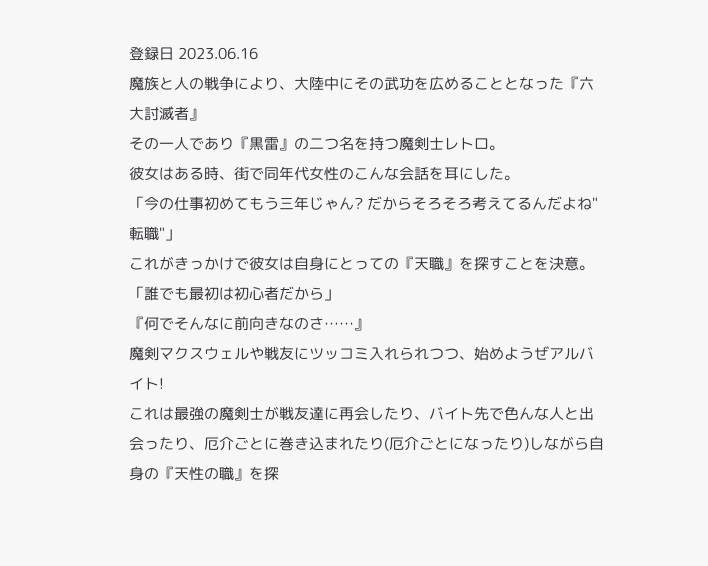登録日 2023.06.16
魔族と人の戦争により、大陸中にその武功を広めることとなった『六大討滅者』
その一人であり『黒雷』の二つ名を持つ魔剣士レトロ。
彼女はある時、街で同年代女性のこんな会話を耳にした。
「今の仕事初めてもう三年じゃん? だからそろそろ考えてるんだよね"転職"」
これがきっかけで彼女は自身にとっての『天職』を探すことを決意。
「誰でも最初は初心者だから」
『何でそんなに前向きなのさ……』
魔剣マクスウェルや戦友にツッコミ入れられつつ、始めようぜアルバイト!
これは最強の魔剣士が戦友達に再会したり、バイト先で色んな人と出会ったり、厄介ごとに巻き込まれたり(厄介ごとになったり)しながら自身の『天性の職』を探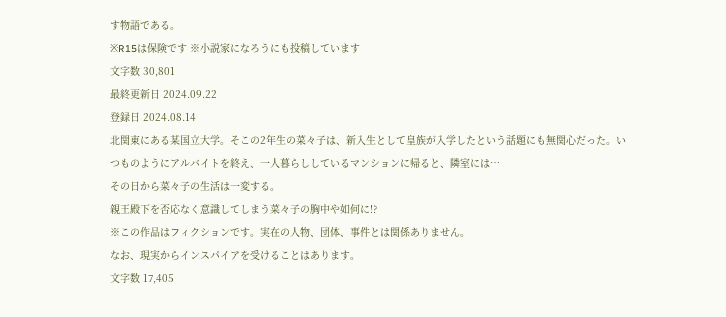す物語である。
※R15は保険です ※小説家になろうにも投稿しています
文字数 30,801
最終更新日 2024.09.22
登録日 2024.08.14
北関東にある某国立大学。そこの2年生の菜々子は、新入生として皇族が入学したという話題にも無関心だった。いつものようにアルバイトを終え、一人暮らししているマンションに帰ると、隣室には…
その日から菜々子の生活は一変する。
親王殿下を否応なく意識してしまう菜々子の胸中や如何に!?
※この作品はフィクションです。実在の人物、団体、事件とは関係ありません。
なお、現実からインスパイアを受けることはあります。
文字数 17,405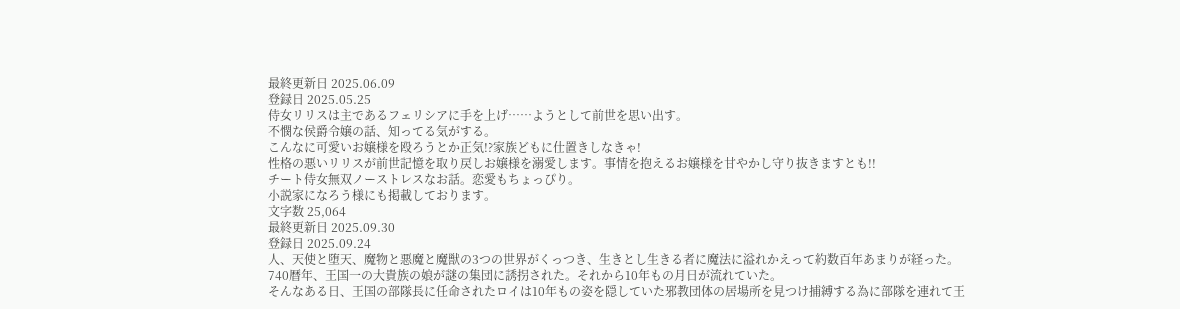最終更新日 2025.06.09
登録日 2025.05.25
侍女リリスは主であるフェリシアに手を上げ……ようとして前世を思い出す。
不憫な侯爵令嬢の話、知ってる気がする。
こんなに可愛いお嬢様を殴ろうとか正気!?家族どもに仕置きしなきゃ!
性格の悪いリリスが前世記憶を取り戻しお嬢様を溺愛します。事情を抱えるお嬢様を甘やかし守り抜きますとも!!
チート侍女無双ノーストレスなお話。恋愛もちょっぴり。
小説家になろう様にも掲載しております。
文字数 25,064
最終更新日 2025.09.30
登録日 2025.09.24
人、天使と堕天、魔物と悪魔と魔獣の3つの世界がくっつき、生きとし生きる者に魔法に溢れかえって約数百年あまりが経った。
740暦年、王国一の大貴族の娘が謎の集団に誘拐された。それから10年もの月日が流れていた。
そんなある日、王国の部隊長に任命されたロイは10年もの姿を隠していた邪教団体の居場所を見つけ捕縛する為に部隊を連れて王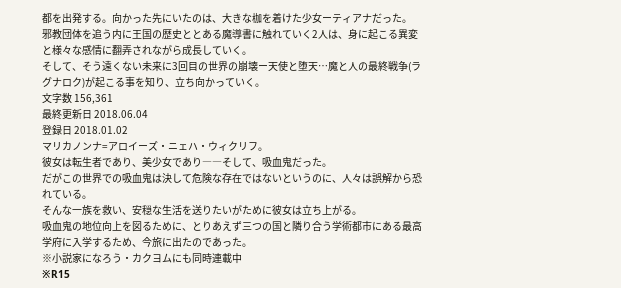都を出発する。向かった先にいたのは、大きな枷を着けた少女ーティアナだった。
邪教団体を追う内に王国の歴史ととある魔導書に触れていく2人は、身に起こる異変と様々な感情に翻弄されながら成長していく。
そして、そう遠くない未来に3回目の世界の崩壊ー天使と堕天…魔と人の最終戦争(ラグナロク)が起こる事を知り、立ち向かっていく。
文字数 156,361
最終更新日 2018.06.04
登録日 2018.01.02
マリカノンナ=アロイーズ・ニェハ・ウィクリフ。
彼女は転生者であり、美少女であり――そして、吸血鬼だった。
だがこの世界での吸血鬼は決して危険な存在ではないというのに、人々は誤解から恐れている。
そんな一族を救い、安穏な生活を送りたいがために彼女は立ち上がる。
吸血鬼の地位向上を図るために、とりあえず三つの国と隣り合う学術都市にある最高学府に入学するため、今旅に出たのであった。
※小説家になろう・カクヨムにも同時連載中
※R15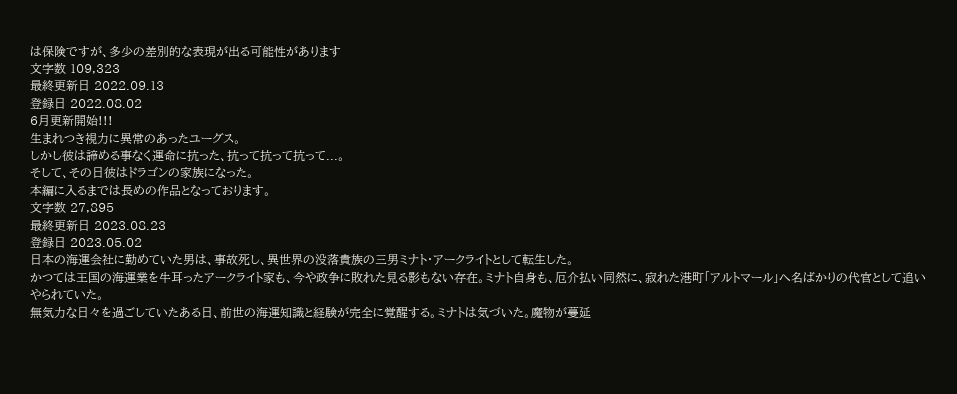は保険ですが、多少の差別的な表現が出る可能性があります
文字数 109,323
最終更新日 2022.09.13
登録日 2022.08.02
6月更新開始!!!
生まれつき視力に異常のあったユーグス。
しかし彼は諦める事なく運命に抗った、抗って抗って抗って...。
そして、その日彼はドラゴンの家族になった。
本編に入るまでは長めの作品となっております。
文字数 27,895
最終更新日 2023.08.23
登録日 2023.05.02
日本の海運会社に勤めていた男は、事故死し、異世界の没落貴族の三男ミナト・アークライトとして転生した。
かつては王国の海運業を牛耳ったアークライト家も、今や政争に敗れた見る影もない存在。ミナト自身も、厄介払い同然に、寂れた港町「アルトマール」へ名ばかりの代官として追いやられていた。
無気力な日々を過ごしていたある日、前世の海運知識と経験が完全に覚醒する。ミナトは気づいた。魔物が蔓延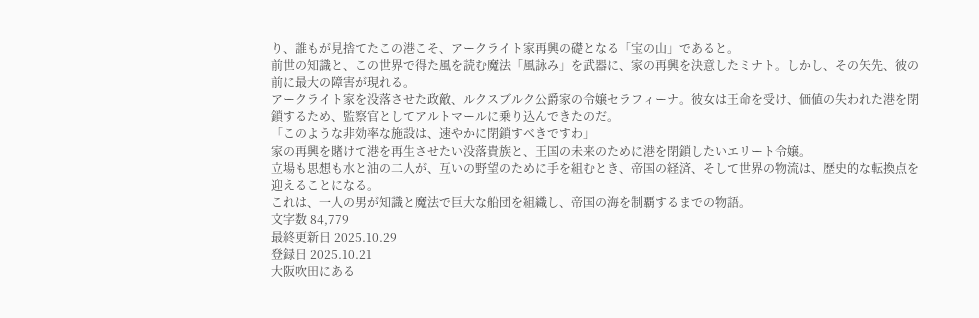り、誰もが見捨てたこの港こそ、アークライト家再興の礎となる「宝の山」であると。
前世の知識と、この世界で得た風を読む魔法「風詠み」を武器に、家の再興を決意したミナト。しかし、その矢先、彼の前に最大の障害が現れる。
アークライト家を没落させた政敵、ルクスブルク公爵家の令嬢セラフィーナ。彼女は王命を受け、価値の失われた港を閉鎖するため、監察官としてアルトマールに乗り込んできたのだ。
「このような非効率な施設は、速やかに閉鎖すべきですわ」
家の再興を賭けて港を再生させたい没落貴族と、王国の未来のために港を閉鎖したいエリート令嬢。
立場も思想も水と油の二人が、互いの野望のために手を組むとき、帝国の経済、そして世界の物流は、歴史的な転換点を迎えることになる。
これは、一人の男が知識と魔法で巨大な船団を組織し、帝国の海を制覇するまでの物語。
文字数 84,779
最終更新日 2025.10.29
登録日 2025.10.21
大阪吹田にある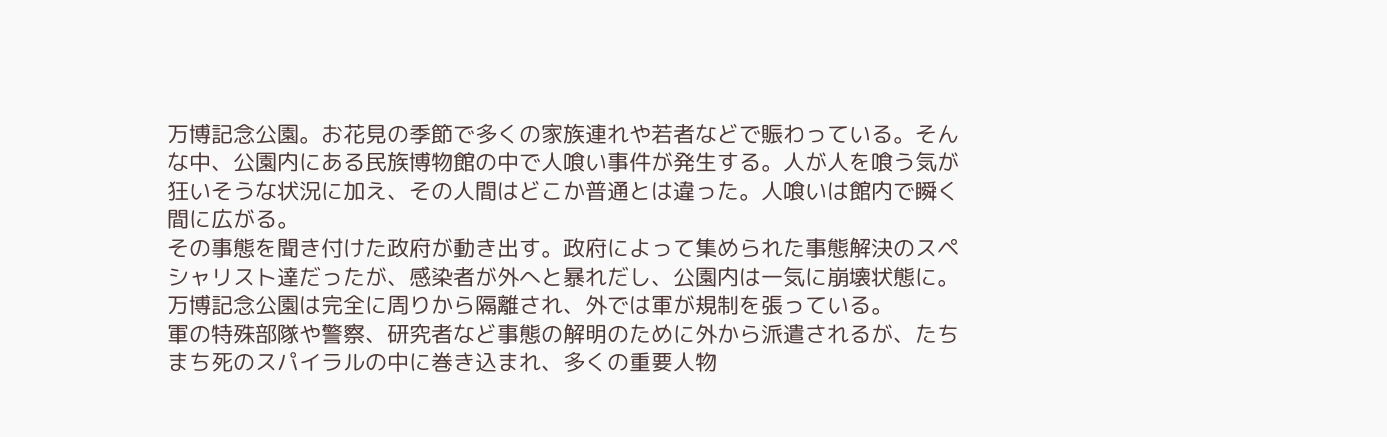万博記念公園。お花見の季節で多くの家族連れや若者などで賑わっている。そんな中、公園内にある民族博物館の中で人喰い事件が発生する。人が人を喰う気が狂いそうな状況に加え、その人間はどこか普通とは違った。人喰いは館内で瞬く間に広がる。
その事態を聞き付けた政府が動き出す。政府によって集められた事態解決のスペシャリスト達だったが、感染者が外へと暴れだし、公園内は一気に崩壊状態に。
万博記念公園は完全に周りから隔離され、外では軍が規制を張っている。
軍の特殊部隊や警察、研究者など事態の解明のために外から派遣されるが、たちまち死のスパイラルの中に巻き込まれ、多くの重要人物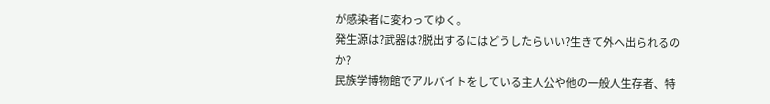が感染者に変わってゆく。
発生源は?武器は?脱出するにはどうしたらいい?生きて外へ出られるのか?
民族学博物館でアルバイトをしている主人公や他の一般人生存者、特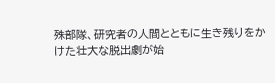殊部隊、研究者の人間とともに生き残りをかけた壮大な脱出劇が始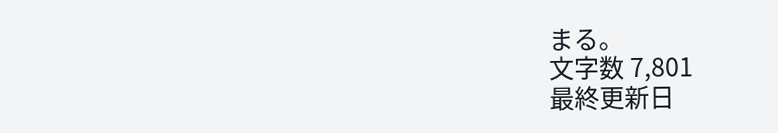まる。
文字数 7,801
最終更新日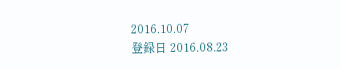2016.10.07
登録日 2016.08.23